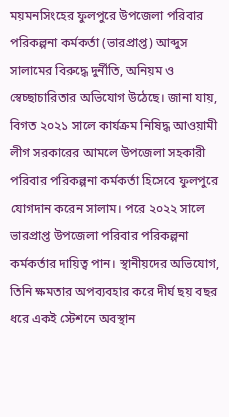ময়মনসিংহের ফুলপুরে উপজেলা পরিবার পরিকল্পনা কর্মকর্তা (ভারপ্রাপ্ত) আব্দুস সালামের বিরুদ্ধে দুর্নীতি, অনিয়ম ও স্বেচ্ছাচারিতার অভিযোগ উঠেছে। জানা যায়, বিগত ২০২১ সালে কার্যক্রম নিষিদ্ধ আওয়ামী লীগ সরকারের আমলে উপজেলা সহকারী পরিবার পরিকল্পনা কর্মকর্তা হিসেবে ফুলপুরে যোগদান করেন সালাম। পরে ২০২২ সালে ভারপ্রাপ্ত উপজেলা পরিবার পরিকল্পনা কর্মকর্তার দায়িত্ব পান। স্থানীয়দের অভিযোগ, তিনি ক্ষমতার অপব্যবহার করে দীর্ঘ ছয় বছর ধরে একই স্টেশনে অবস্থান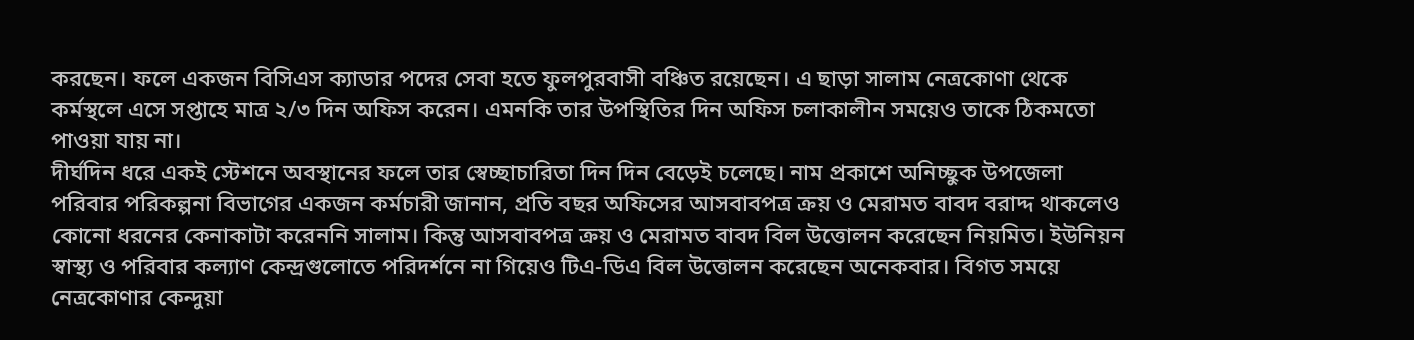করছেন। ফলে একজন বিসিএস ক্যাডার পদের সেবা হতে ফুলপুরবাসী বঞ্চিত রয়েছেন। এ ছাড়া সালাম নেত্রকোণা থেকে কর্মস্থলে এসে সপ্তাহে মাত্র ২/৩ দিন অফিস করেন। এমনকি তার উপস্থিতির দিন অফিস চলাকালীন সময়েও তাকে ঠিকমতো পাওয়া যায় না।
দীর্ঘদিন ধরে একই স্টেশনে অবস্থানের ফলে তার স্বেচ্ছাচারিতা দিন দিন বেড়েই চলেছে। নাম প্রকাশে অনিচ্ছুক উপজেলা পরিবার পরিকল্পনা বিভাগের একজন কর্মচারী জানান, প্রতি বছর অফিসের আসবাবপত্র ক্রয় ও মেরামত বাবদ বরাদ্দ থাকলেও কোনো ধরনের কেনাকাটা করেননি সালাম। কিন্তু আসবাবপত্র ক্রয় ও মেরামত বাবদ বিল উত্তোলন করেছেন নিয়মিত। ইউনিয়ন স্বাস্থ্য ও পরিবার কল্যাণ কেন্দ্রগুলোতে পরিদর্শনে না গিয়েও টিএ-ডিএ বিল উত্তোলন করেছেন অনেকবার। বিগত সময়ে নেত্রকোণার কেন্দুয়া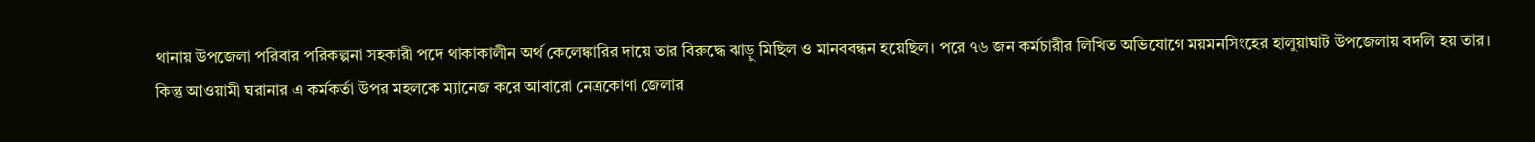থানায় উপজেলা পরিবার পরিকল্পনা সহকারী পদে থাকাকালীন অর্থ কেলেঙ্কারির দায়ে তার বিরুদ্ধে ঝাড়ু মিছিল ও মানববন্ধন হয়েছিল। পরে ৭৬ জন কর্মচারীর লিখিত অভিযোগে ময়মনসিংহের হালুয়াঘাট উপজেলায় বদলি হয় তার।
কিন্তু আওয়ামী ঘরানার এ কর্মকর্তা উপর মহলকে ম্যানেজ করে আবারো নেত্রকোণা জেলার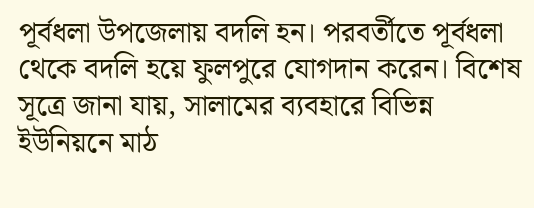পূর্বধলা উপজেলায় বদলি হন। পরবর্তীতে পূর্বধলা থেকে বদলি হয়ে ফুলপুরে যোগদান করেন। বিশেষ সূত্রে জানা যায়, সালামের ব্যবহারে বিভিন্ন ইউনিয়নে মাঠ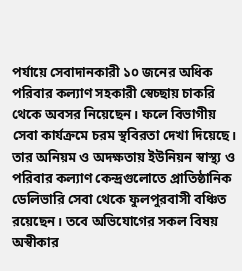পর্যায়ে সেবাদানকারী ১০ জনের অধিক পরিবার কল্যাণ সহকারী স্বেচ্ছায় চাকরি থেকে অবসর নিয়েছেন। ফলে বিভাগীয় সেবা কার্যক্রমে চরম স্থবিরতা দেখা দিয়েছে। তার অনিয়ম ও অদক্ষতায় ইউনিয়ন স্বাস্থ্য ও পরিবার কল্যাণ কেন্দ্রগুলোতে প্রাতিষ্ঠানিক ডেলিভারি সেবা থেকে ফুলপুরবাসী বঞ্চিত রয়েছেন। তবে অভিযোগের সকল বিষয় অস্বীকার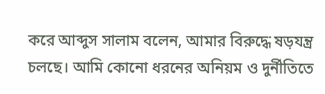করে আব্দুস সালাম বলেন, আমার বিরুদ্ধে ষড়যন্ত্র চলছে। আমি কোনো ধরনের অনিয়ম ও দুর্নীতিতে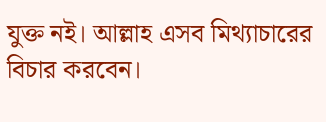যুক্ত নই। আল্লাহ এসব মিথ্যাচারের বিচার করবেন।